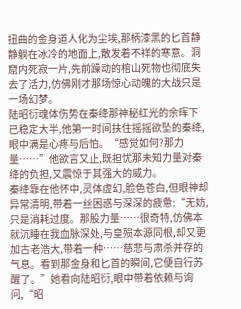扭曲的金身道人化为尘埃,那柄漆黑的匕首静静躺在冰冷的地面上,散发着不祥的寒意。洞窟内死寂一片,先前躁动的棺山死物也彻底失去了活力,仿佛刚才那场惊心动魄的大战只是一场幻梦。
陆昭衍魂体伤势在秦绛那神秘红光的余晖下已稳定大半,他第一时间扶住摇摇欲坠的秦绛,眼中满是心疼与后怕。“感觉如何?那力量……”他欲言又止,既担忧那未知力量对秦绛的负担,又震惊于其强大的威力。
秦绛靠在他怀中,灵体虚幻,脸色苍白,但眼神却异常清明,带着一丝困惑与深深的疲惫:“无妨,只是消耗过度。那股力量……很奇特,仿佛本就沉睡在我血脉深处,与皇殒本源同根,却又更加古老浩大,带着一种……慈悲与肃杀并存的气息。看到那金身和匕首的瞬间,它便自行苏醒了。”她看向陆昭衍,眼中带着依赖与询问,“昭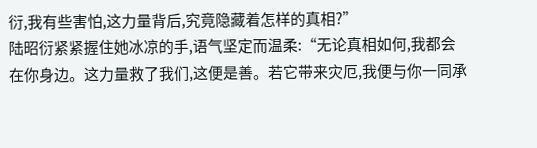衍,我有些害怕,这力量背后,究竟隐藏着怎样的真相?”
陆昭衍紧紧握住她冰凉的手,语气坚定而温柔:“无论真相如何,我都会在你身边。这力量救了我们,这便是善。若它带来灾厄,我便与你一同承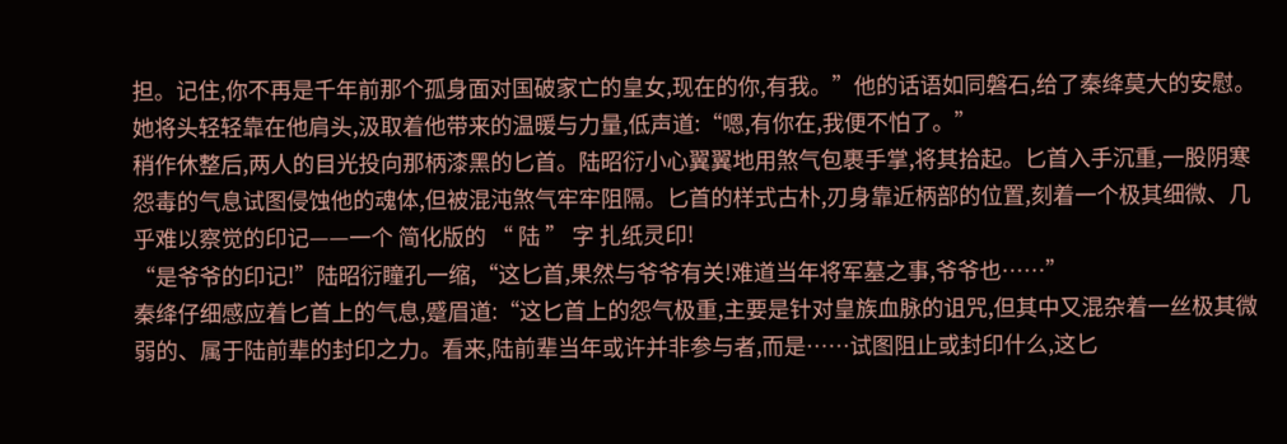担。记住,你不再是千年前那个孤身面对国破家亡的皇女,现在的你,有我。”他的话语如同磐石,给了秦绛莫大的安慰。
她将头轻轻靠在他肩头,汲取着他带来的温暖与力量,低声道:“嗯,有你在,我便不怕了。”
稍作休整后,两人的目光投向那柄漆黑的匕首。陆昭衍小心翼翼地用煞气包裹手掌,将其拾起。匕首入手沉重,一股阴寒怨毒的气息试图侵蚀他的魂体,但被混沌煞气牢牢阻隔。匕首的样式古朴,刃身靠近柄部的位置,刻着一个极其细微、几乎难以察觉的印记——一个 简化版的 “ 陆 ” 字 扎纸灵印!
“是爷爷的印记!”陆昭衍瞳孔一缩,“这匕首,果然与爷爷有关!难道当年将军墓之事,爷爷也……”
秦绛仔细感应着匕首上的气息,蹙眉道:“这匕首上的怨气极重,主要是针对皇族血脉的诅咒,但其中又混杂着一丝极其微弱的、属于陆前辈的封印之力。看来,陆前辈当年或许并非参与者,而是……试图阻止或封印什么,这匕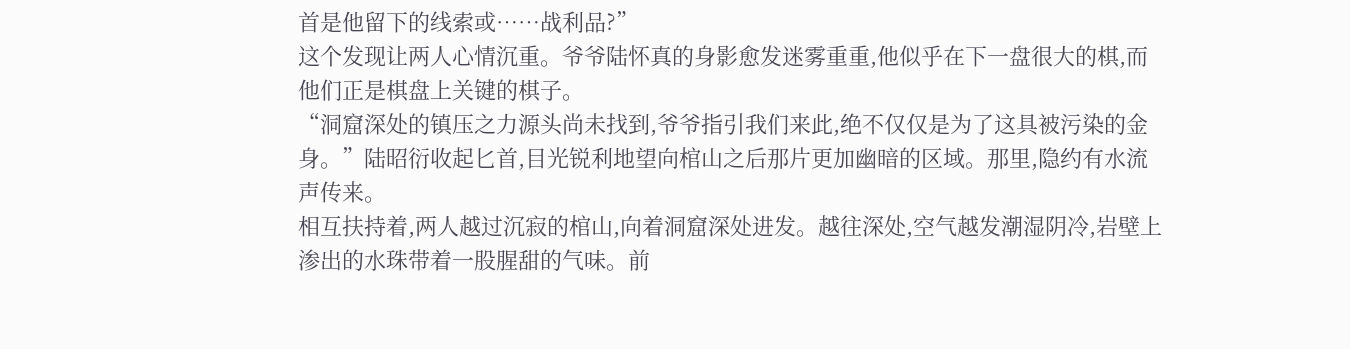首是他留下的线索或……战利品?”
这个发现让两人心情沉重。爷爷陆怀真的身影愈发迷雾重重,他似乎在下一盘很大的棋,而他们正是棋盘上关键的棋子。
“洞窟深处的镇压之力源头尚未找到,爷爷指引我们来此,绝不仅仅是为了这具被污染的金身。”陆昭衍收起匕首,目光锐利地望向棺山之后那片更加幽暗的区域。那里,隐约有水流声传来。
相互扶持着,两人越过沉寂的棺山,向着洞窟深处进发。越往深处,空气越发潮湿阴冷,岩壁上渗出的水珠带着一股腥甜的气味。前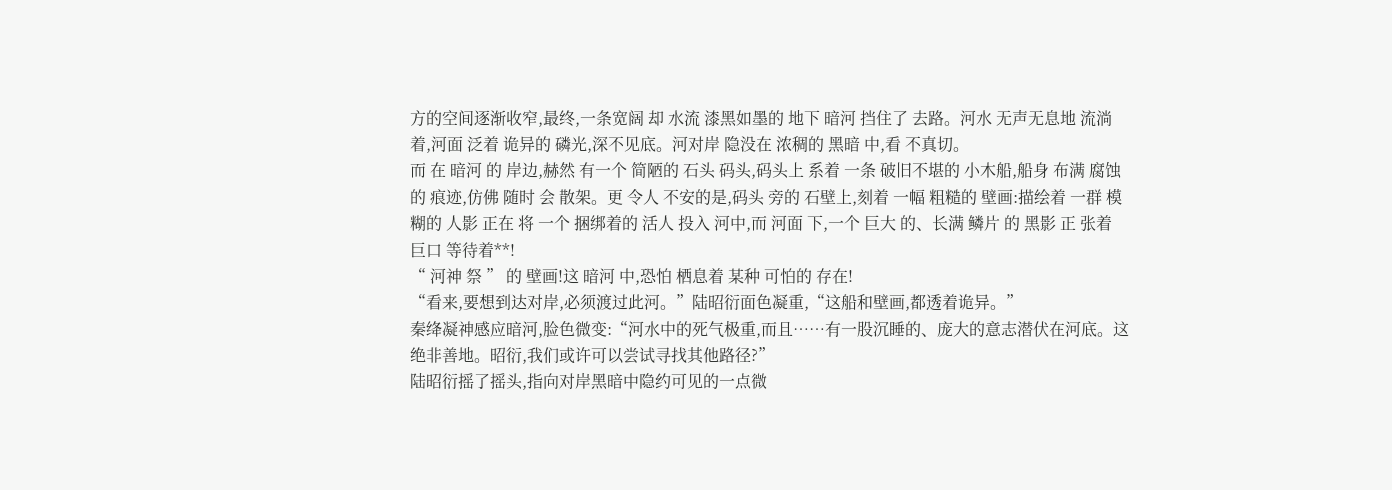方的空间逐渐收窄,最终,一条宽阔 却 水流 漆黑如墨的 地下 暗河 挡住了 去路。河水 无声无息地 流淌着,河面 泛着 诡异的 磷光,深不见底。河对岸 隐没在 浓稠的 黑暗 中,看 不真切。
而 在 暗河 的 岸边,赫然 有一个 简陋的 石头 码头,码头上 系着 一条 破旧不堪的 小木船,船身 布满 腐蚀的 痕迹,仿佛 随时 会 散架。更 令人 不安的是,码头 旁的 石壁上,刻着 一幅 粗糙的 壁画:描绘着 一群 模糊的 人影 正在 将 一个 捆绑着的 活人 投入 河中,而 河面 下,一个 巨大 的、长满 鳞片 的 黑影 正 张着 巨口 等待着**!
“ 河神 祭 ” 的 壁画!这 暗河 中,恐怕 栖息着 某种 可怕的 存在!
“看来,要想到达对岸,必须渡过此河。”陆昭衍面色凝重,“这船和壁画,都透着诡异。”
秦绛凝神感应暗河,脸色微变:“河水中的死气极重,而且……有一股沉睡的、庞大的意志潜伏在河底。这绝非善地。昭衍,我们或许可以尝试寻找其他路径?”
陆昭衍摇了摇头,指向对岸黑暗中隐约可见的一点微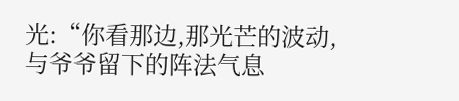光:“你看那边,那光芒的波动,与爷爷留下的阵法气息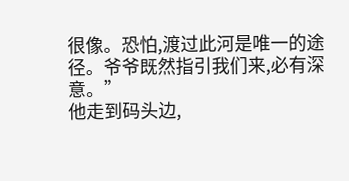很像。恐怕,渡过此河是唯一的途径。爷爷既然指引我们来,必有深意。”
他走到码头边,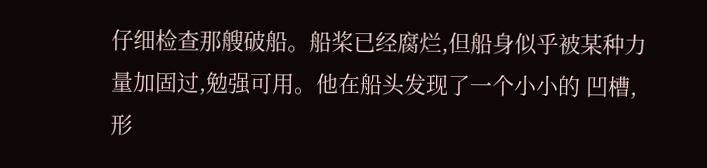仔细检查那艘破船。船桨已经腐烂,但船身似乎被某种力量加固过,勉强可用。他在船头发现了一个小小的 凹槽,形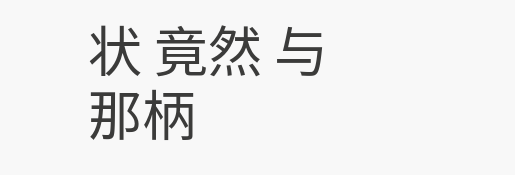状 竟然 与 那柄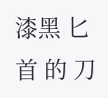漆黑 匕首 的 刀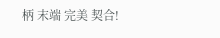柄 末端 完美 契合!